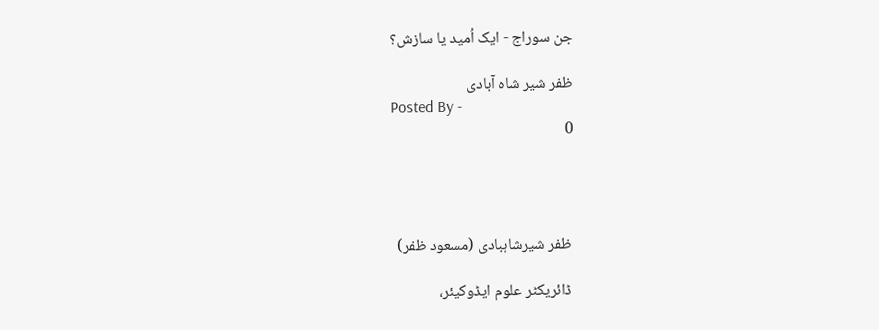جن سوراج - ایک اُمید یا سازش؟

ظفر شیر شاہ آبادی
Posted By -
0




 ظفر شیرشاہبادی (مسعود ظفر)

 ڈائریکٹر علوم ایڈوکیئر،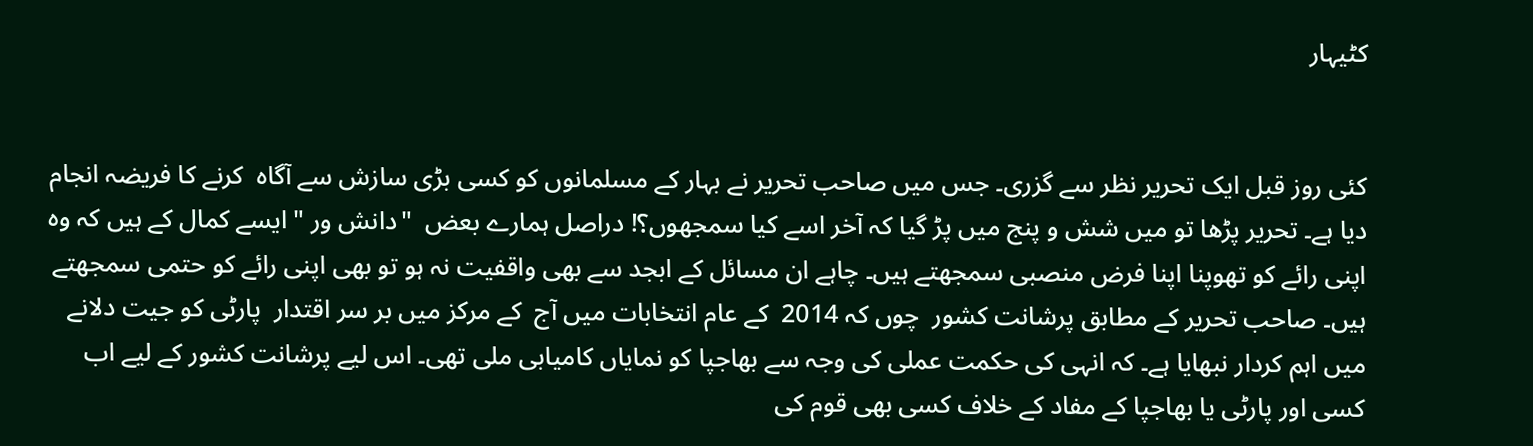کٹیہار


کئی روز قبل ایک تحریر نظر سے گزری۔ جس میں صاحب تحریر نے بہار کے مسلمانوں کو کسی بڑی سازش سے آگاہ  کرنے کا فریضہ انجام دیا ہے۔ تحریر پڑھا تو میں شش و پنج میں پڑ گیا کہ آخر اسے کیا سمجھوں؟! دراصل ہمارے بعض  "دانش ور " ایسے کمال کے ہیں کہ وہ اپنی رائے کو تھوپنا اپنا فرض منصبی سمجھتے ہیں۔ چاہے ان مسائل کے ابجد سے بھی واقفیت نہ ہو تو بھی اپنی رائے کو حتمی سمجھتے ہیں۔ صاحب تحریر کے مطابق پرشانت کشور  چوں کہ 2014  کے عام انتخابات میں آج  کے مرکز میں بر سر اقتدار  پارٹی کو جیت دلانے میں اہم کردار نبھایا ہے۔ کہ انہی کی حکمت عملی کی وجہ سے بھاجپا کو نمایاں کامیابی ملی تھی۔ اس لیے پرشانت کشور کے لیے اب کسی اور پارٹی یا بھاجپا کے مفاد کے خلاف کسی بھی قوم کی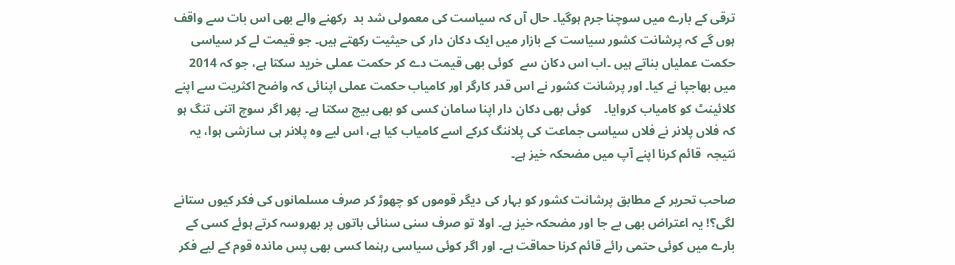ترقی کے بارے میں سوچنا جرم ہوگیا۔ حال آں کہ سیاست کی معمولی شد بد  رکھنے والے بھی اس بات سے واقف ہوں گے کہ پرشانت کشور سیاست کے بازار میں ایک دکان دار کی حیثیت رکھتے ہیں۔ جو قیمت لے کر سیاسی حکمت عملیاں بناتے ہیں ۔اب اس دکان سے  کوئی بھی قیمت دے کر حکمت عملی خرید سکتا ہے، جو کہ 2014 میں بھاجپا نے کیا۔ اور پرشانت کشور نے اس قدر کارگر اور کامیاب حکمت عملی اپنائی کہ واضح اکثریت سے اپنے کلائینٹ کو کامیاب کروایا۔    کوئی بھی دکان دار اپنا سامان کسی کو بھی بیچ سکتا ہے۔ پھر اگر سوچ اتنی تنگ ہو کہ فلاں پلانر نے فلاں سیاسی جماعت کی پلاننگ کرکے اسے کامیاب کیا ہے، اس لیے وہ پلانر ہی سازشی ہوا، یہ نتیجہ  قائم کرنا اپنے آپ میں مضحکہ خیز ہے۔

صاحب تحریر کے مطابق پرشانت کشور کو بہار کی دیگر قوموں کو چھوڑ کر صرف مسلمانوں کی فکر کیوں ستانے لگی؟! یہ اعتراض بھی بے جا اور مضحکہ خیز ہے۔ اولا تو صرف سنی سنائی باتوں پر بھروسہ کرتے ہوئے کسی کے بارے میں کوئی حتمی رائے قائم کرنا حماقت ہے۔ اور اگر کوئی سیاسی رہنما کسی بھی پس ماندہ قوم کے لیے فکر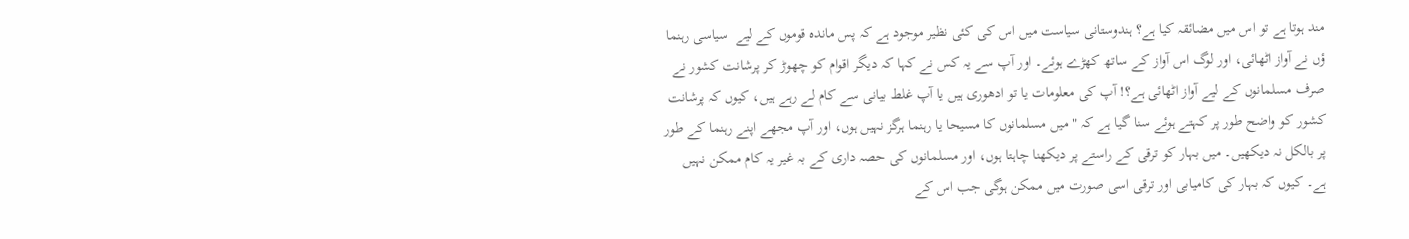مند ہوتا ہے تو اس میں مضائقہ کیا ہے؟ ہندوستانی سیاست میں اس کی کئی نظیر موجود ہے کہ پس ماندہ قوموں کے لیے  سیاسی رہنما ؤں نے آواز اٹھائی، اور لوگ اس آواز کے ساتھ کھڑے ہوئے۔ اور آپ سے یہ کس نے کہا کہ دیگر اقوام کو چھوڑ کر پرشانت کشور نے صرف مسلمانوں کے لیے آواز اٹھائی ہے؟! آپ کی معلومات یا تو ادھوری ہیں یا آپ غلط بیانی سے کام لے رہے ہیں، کیوں کہ پرشانت کشور کو واضح طور پر کہتے ہوئے سنا گیا ہے کہ " میں مسلمانوں کا مسیحا یا رہنما ہرگز نہیں ہوں، اور آپ مجھے اپنے رہنما کے طور پر بالکل نہ دیکھیں۔ میں بہار کو ترقی کے راستے پر دیکھنا چاہتا ہوں، اور مسلمانوں کی حصہ داری کے بہ غیر یہ کام ممکن نہیں ہے۔ کیوں کہ بہار کی کامیابی اور ترقی اسی صورت میں ممکن ہوگی جب اس کے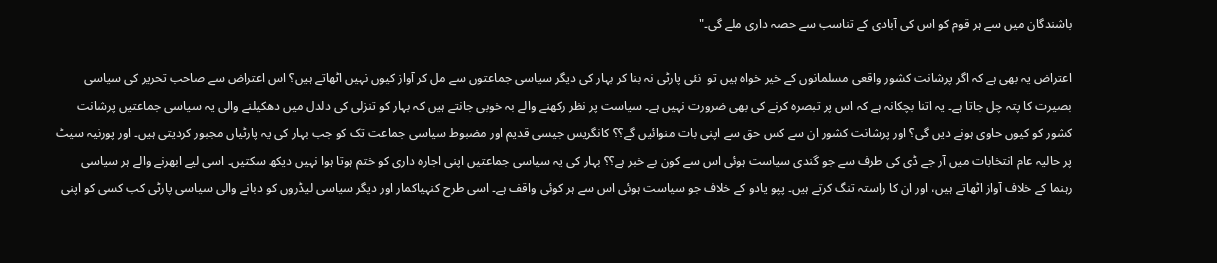باشندگان میں سے ہر قوم کو اس کی آبادی کے تناسب سے حصہ داری ملے گی۔"

اعتراض یہ بھی ہے کہ اگر پرشانت کشور واقعی مسلمانوں کے خیر خواہ ہیں تو  نئی پارٹی نہ بنا کر بہار کی دیگر سیاسی جماعتوں سے مل کر آواز کیوں نہیں اٹھاتے ہیں؟ اس اعتراض سے صاحب تحریر کی سیاسی بصیرت کا پتہ چل جاتا ہے۔ یہ اتنا بچکانہ ہے کہ اس پر تبصرہ کرنے کی بھی ضرورت نہیں ہے۔ سیاست پر نظر رکھنے والے بہ خوبی جانتے ہیں کہ بہار کو تنزلی کی دلدل میں دھکیلنے والی یہ سیاسی جماعتیں پرشانت کشور کو کیوں حاوی ہونے دیں گی؟ اور پرشانت کشور ان سے کس حق سے اپنی بات منوائیں گے؟؟ کانگریس جیسی قدیم اور مضبوط سیاسی جماعت تک کو جب بہار کی یہ پارٹیاں مجبور کردیتی ہیں۔ اور پورنیہ سیٹ پر حالیہ عام انتخابات میں آر جے ڈی کی طرف سے جو گندی سیاست ہوئی اس سے کون بے خبر ہے؟؟ بہار کی یہ سیاسی جماعتیں اپنی اجارہ داری کو ختم ہوتا ہوا نہیں دیکھ سکتیں۔ اسی لیے ابھرنے والے ہر سیاسی رہنما کے خلاف آواز اٹھاتے ہیں، اور ان کا راستہ تنگ کرتے ہیں۔ پپو یادو کے خلاف جو سیاست ہوئی اس سے ہر کوئی واقف ہے۔ اسی طرح کنہیاکمار اور دیگر سیاسی لیڈروں کو دبانے والی سیاسی پارٹی کب کسی کو اپنی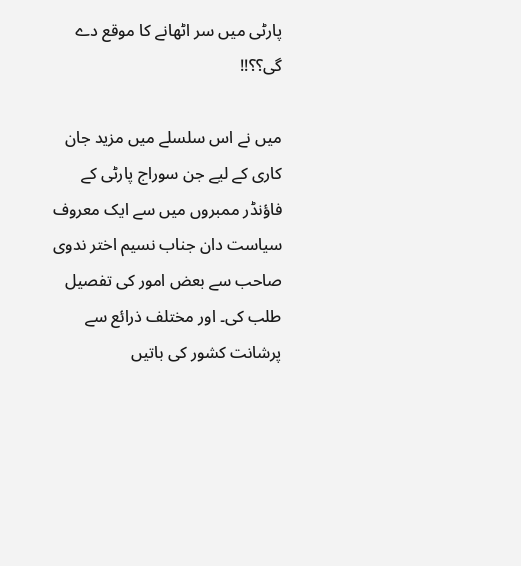پارٹی میں سر اٹھانے کا موقع دے گی؟؟!!

میں نے اس سلسلے میں مزید جان کاری کے لیے جن سوراج پارٹی کے فاؤنڈر ممبروں میں سے ایک معروف سیاست دان جناب نسیم اختر ندوی صاحب سے بعض امور کی تفصیل طلب کی۔ اور مختلف ذرائع سے پرشانت کشور کی باتیں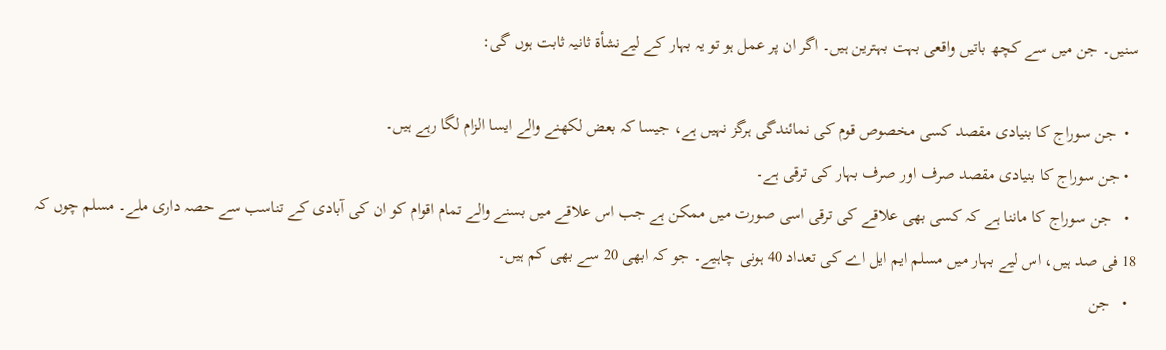سنیں۔ جن میں سے کچھ باتیں واقعی بہت بہترین ہیں۔ اگر ان پر عمل ہو تو یہ بہار کے لیےنشأۃ ثانیہ ثابت ہوں گی:

  •  جن سوراج کا بنیادی مقصد کسی مخصوص قوم کی نمائندگی ہرگز نہیں ہے، جیسا کہ بعض لکھنے والے ایسا الزام لگا رہے ہیں۔
  • جن سوراج کا بنیادی مقصد صرف اور صرف بہار کی ترقی ہے۔
  •   جن سوراج کا ماننا ہے کہ کسی بھی علاقے کی ترقی اسی صورت میں ممکن ہے جب اس علاقے میں بسنے والے تمام اقوام کو ان کی آبادی کے تناسب سے حصہ داری ملے۔ مسلم چوں کہ 18 فی صد ہیں، اس لیے بہار میں مسلم ایم ایل اے کی تعداد 40 ہونی چاہیے۔ جو کہ ابھی 20 سے بھی کم ہیں۔
  •   جن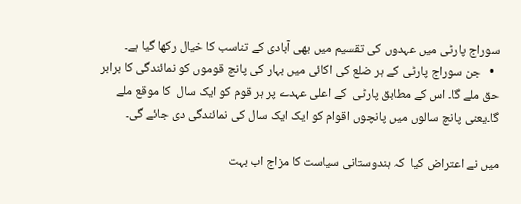سوراج پارٹی میں عہدوں کی تقسیم میں بھی آبادی کے تناسب کا خیال رکھا گیا ہے۔
  •   جن سوراج پارٹی کے ہر ضلع کی اکائی میں بہار کی پانچ قوموں کو نمائندگی کا برابر حق ملے گا۔ اس کے مطابق پارٹی  کے اعلی عہدے پر ہر قوم کو ایک سال  کا موقع ملے گا۔یعنی پانچ سالوں میں پانچوں اقوام کو ایک ایک سال کی نمائندگی دی جائے گی۔

میں نے اعتراض کیا  کہ ہندوستانی سیاست کا مزاج اب بہت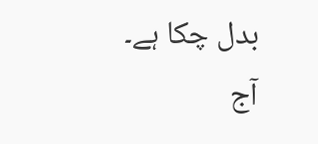بدل چکا ہے۔  آج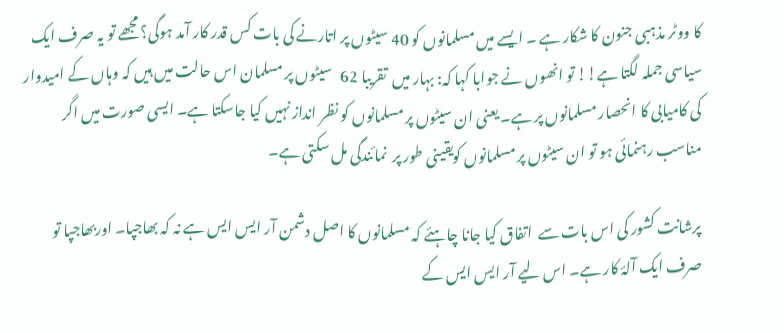کا ووٹر مذہبی جنون کا شکار ہے ۔ ایسے میں مسلمانوں کو 40 سیٹوں پر اتارنے کی بات کس قدر کار آمد ہوگی؟ مجھے تو یہ صرف ایک سیاسی جملہ لگتا ہے!! تو انھوں نے جوابا کہا کہ: بہار میں  تقریبا 62   سیٹوں پر مسلمان اس حالت میں ہیں کہ وہاں کے امیدوار کی کامیابی کا انحصار مسلمانوں پر ہے۔ یعنی ان سیٹوں پر مسلمانوں کو نظر انداز نہیں کیا جاسکتا ہے۔ ایسی صورت میں اگر مناسب رہنمائی ہو تو ان سیٹوں پر مسلمانوں کویقینی طور پر  نمائندگی مل سکتی ہے۔

پرشانت کشور کی اس بات سے  اتفاق کیا جانا چاہئے کہ مسلمانوں کا اصل دشمن آر ایس ایس ہے نہ کہ بھاجپا۔ اوربھاجپا تو صرف ایک آلۂ کار ہے۔ اس لیے آر ایس ایس کے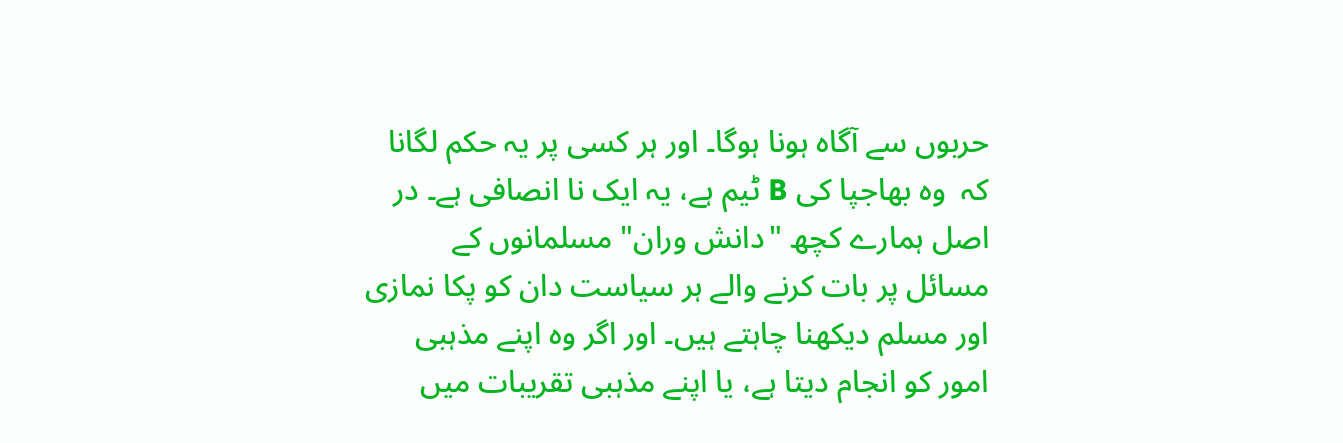حربوں سے آگاہ ہونا ہوگا۔ اور ہر کسی پر یہ حکم لگانا کہ  وہ بھاجپا کی B ٹیم ہے، یہ ایک نا انصافی ہے۔ در اصل ہمارے کچھ "دانش وران" مسلمانوں کے مسائل پر بات کرنے والے ہر سیاست دان کو پکا نمازی اور مسلم دیکھنا چاہتے ہیں۔ اور اگر وہ اپنے مذہبی امور کو انجام دیتا ہے، یا اپنے مذہبی تقریبات میں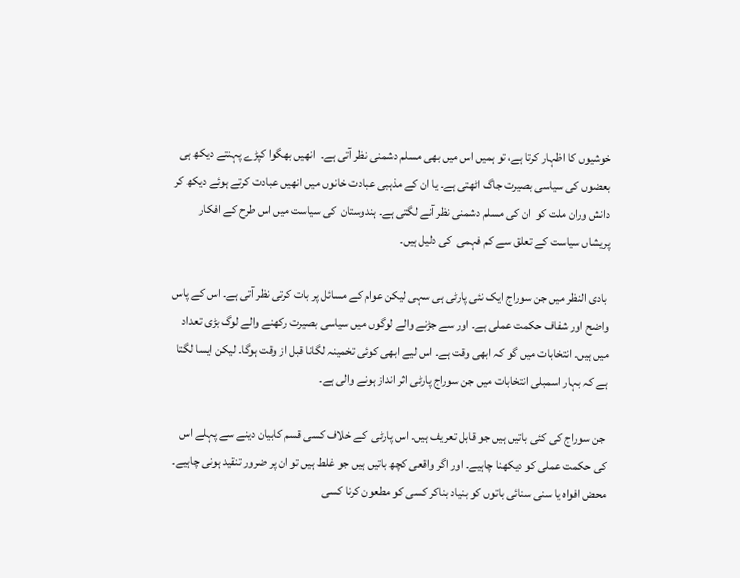خوشیوں کا اظہار کرتا ہے، تو ہمیں اس میں بھی مسلم دشمنی نظر آتی ہے۔  انھیں بھگوا کپڑے پہنتے دیکھ ہی بعضوں کی سیاسی بصیرت جاگ اٹھتی ہے۔ یا ان کے مذہبی عبادت خانوں میں انھیں عبادت کرتے ہوئے دیکھ کر دانش وران ملت کو  ان کی مسلم دشمنی نظر آنے لگتی ہے۔ ہندوستان  کی سیاست میں اس طرح کے افکار پریشاں سیاست کے تعلق سے کم فہمی  کی دلیل ہیں۔

 بادی النظر میں جن سوراج ایک نئی پارٹی ہی سہی لیکن عوام کے مسائل پر بات کرتی نظر آتی ہے۔ اس کے پاس واضح اور شفاف حکمت عملی ہے۔ اور سے جڑنے والے لوگوں میں سیاسی بصیرت رکھنے والے لوگ بڑی تعداد میں ہیں۔ انتخابات میں گو کہ ابھی وقت ہے۔ اس لیے ابھی کوئی تخمینہ لگانا قبل از وقت ہوگا۔ لیکن ایسا لگتا ہے کہ بہار اسمبلی انتخابات میں جن سوراج پارٹی اثر انداز ہونے والی ہے۔

 جن سوراج کی کئی باتیں ہیں جو قابل تعریف ہیں۔ اس پارٹی  کے خلاف کسی قسم کابیان دینے سے پہلے اس کی حکمت عملی کو دیکھنا چاہیے۔ اور اگر واقعی کچھ باتیں ہیں جو غلط ہیں تو ان پر ضرور تنقید ہونی چاہیے۔ محض افواہ یا سنی سنائی باتوں کو بنیاد بناکر کسی کو مطعون کرنا کسی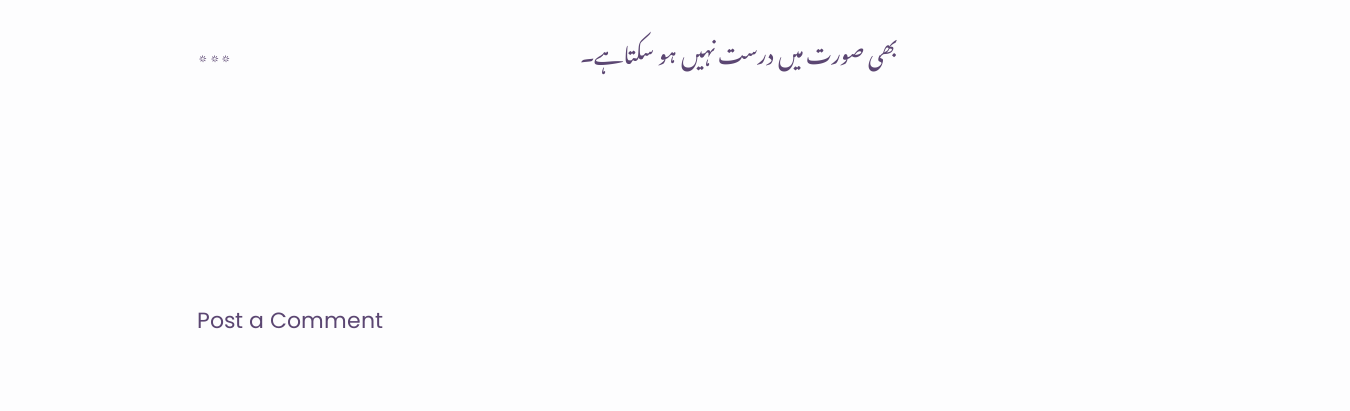بھی صورت میں درست نہیں ہو سکتاہے۔                                                                                        ٭٭٭




Post a Comment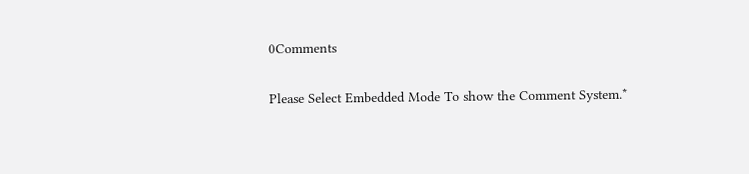0Comments

Please Select Embedded Mode To show the Comment System.*